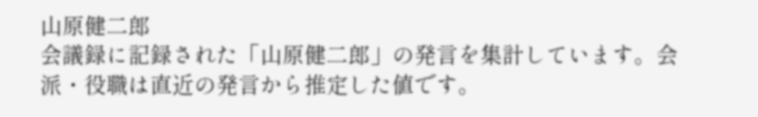山原健二郎
会議録に記録された「山原健二郎」の発言を集計しています。会派・役職は直近の発言から推定した値です。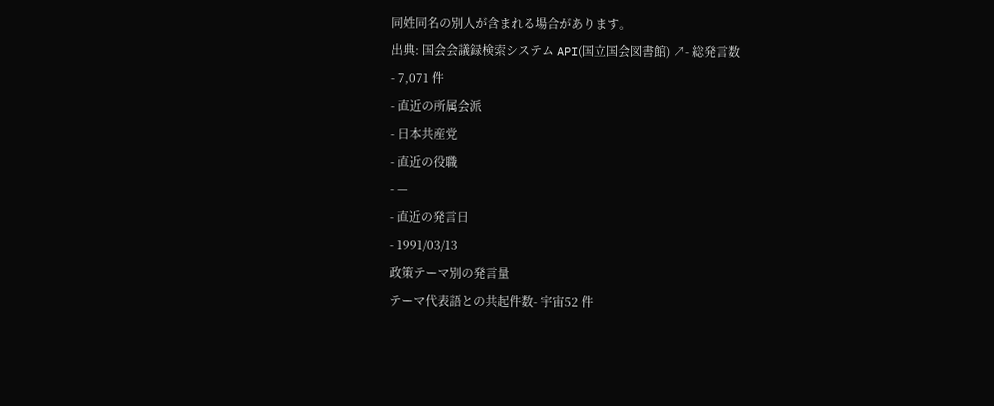同姓同名の別人が含まれる場合があります。
出典: 国会会議録検索システム API(国立国会図書館) ↗- 総発言数
- 7,071 件
- 直近の所属会派
- 日本共産党
- 直近の役職
- —
- 直近の発言日
- 1991/03/13
政策テーマ別の発言量
テーマ代表語との共起件数- 宇宙52 件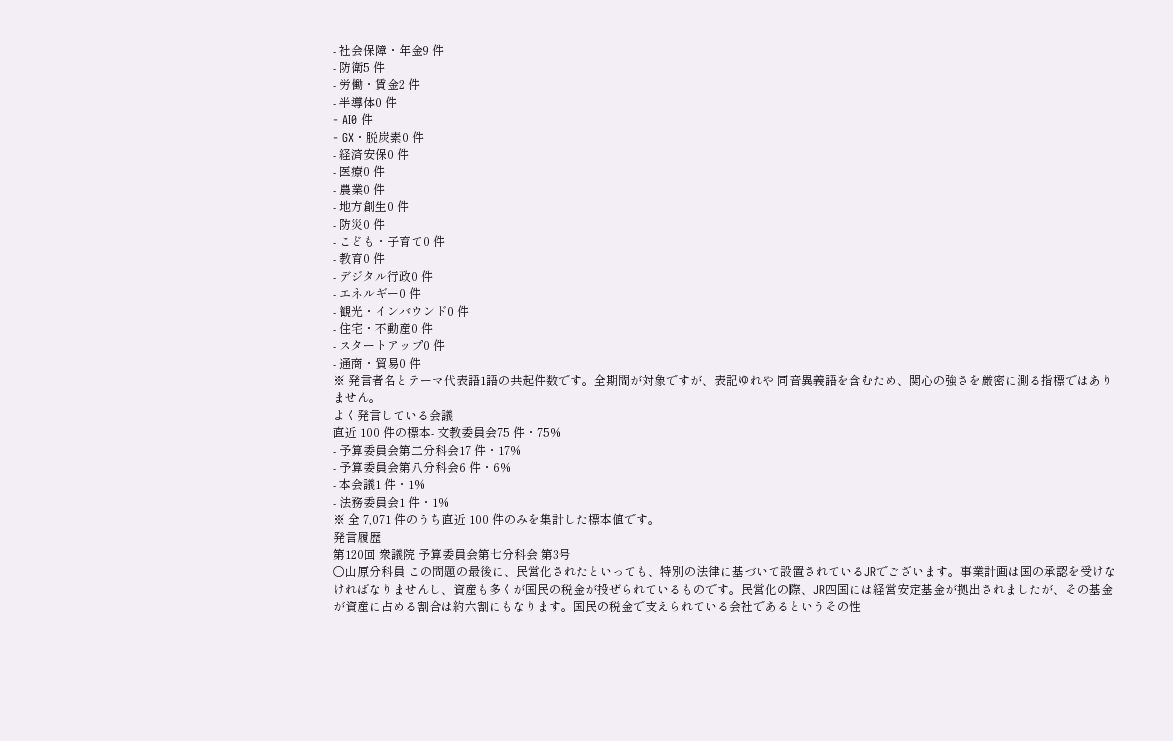- 社会保障・年金9 件
- 防衛5 件
- 労働・賃金2 件
- 半導体0 件
- AI0 件
- GX・脱炭素0 件
- 経済安保0 件
- 医療0 件
- 農業0 件
- 地方創生0 件
- 防災0 件
- こども・子育て0 件
- 教育0 件
- デジタル行政0 件
- エネルギー0 件
- 観光・インバウンド0 件
- 住宅・不動産0 件
- スタートアップ0 件
- 通商・貿易0 件
※ 発言者名とテーマ代表語1語の共起件数です。全期間が対象ですが、表記ゆれや 同音異義語を含むため、関心の強さを厳密に測る指標ではありません。
よく発言している会議
直近 100 件の標本- 文教委員会75 件・75%
- 予算委員会第二分科会17 件・17%
- 予算委員会第八分科会6 件・6%
- 本会議1 件・1%
- 法務委員会1 件・1%
※ 全 7,071 件のうち直近 100 件のみを集計した標本値です。
発言履歴
第120回 衆議院 予算委員会第七分科会 第3号
○山原分科員 この問題の最後に、民営化されたといっても、特別の法律に基づいて設置されているJRでございます。事業計画は国の承認を受けなければなりませんし、資産も多くが国民の税金が投ぜられているものです。民営化の際、JR四国には経営安定基金が拠出されましたが、その基金が資産に占める割合は約六割にもなります。国民の税金で支えられている会社であるというその性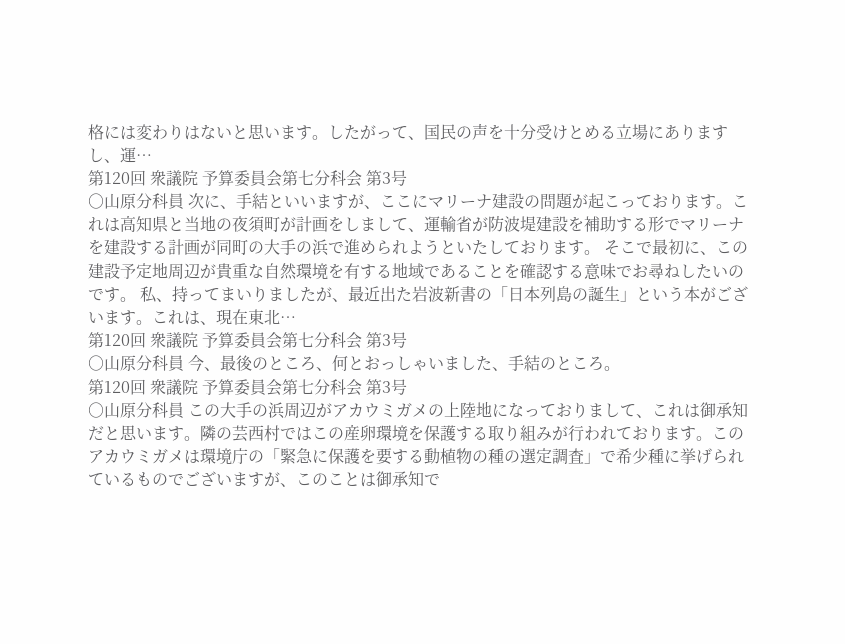格には変わりはないと思います。したがって、国民の声を十分受けとめる立場にありますし、運…
第120回 衆議院 予算委員会第七分科会 第3号
○山原分科員 次に、手結といいますが、ここにマリーナ建設の問題が起こっております。これは高知県と当地の夜須町が計画をしまして、運輸省が防波堤建設を補助する形でマリーナを建設する計画が同町の大手の浜で進められようといたしております。 そこで最初に、この建設予定地周辺が貴重な自然環境を有する地域であることを確認する意味でお尋ねしたいのです。 私、持ってまいりましたが、最近出た岩波新書の「日本列島の誕生」という本がございます。これは、現在東北…
第120回 衆議院 予算委員会第七分科会 第3号
○山原分科員 今、最後のところ、何とおっしゃいました、手結のところ。
第120回 衆議院 予算委員会第七分科会 第3号
○山原分科員 この大手の浜周辺がアカウミガメの上陸地になっておりまして、これは御承知だと思います。隣の芸西村ではこの産卵環境を保護する取り組みが行われております。このアカウミガメは環境庁の「緊急に保護を要する動植物の種の選定調査」で希少種に挙げられているものでございますが、このことは御承知で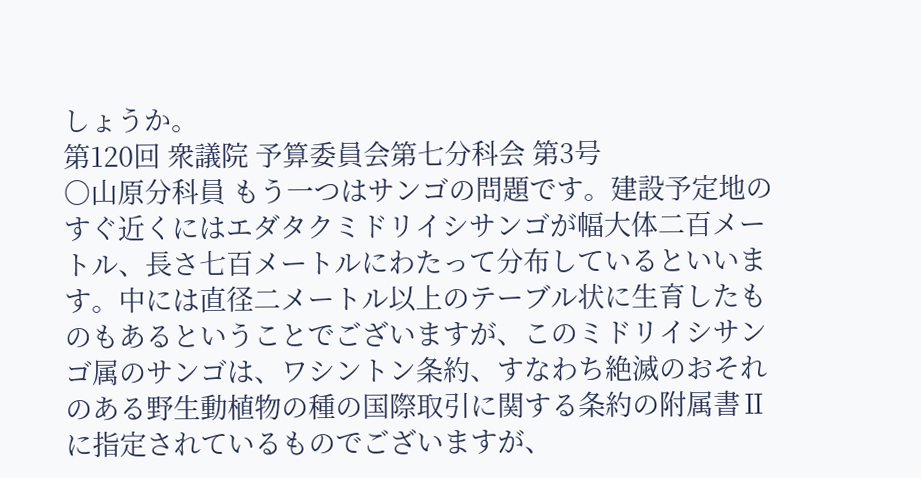しょうか。
第120回 衆議院 予算委員会第七分科会 第3号
○山原分科員 もう一つはサンゴの問題です。建設予定地のすぐ近くにはエダタクミドリイシサンゴが幅大体二百メートル、長さ七百メートルにわたって分布しているといいます。中には直径二メートル以上のテーブル状に生育したものもあるということでございますが、このミドリイシサンゴ属のサンゴは、ワシントン条約、すなわち絶滅のおそれのある野生動植物の種の国際取引に関する条約の附属書Ⅱに指定されているものでございますが、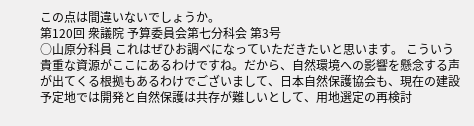この点は間違いないでしょうか。
第120回 衆議院 予算委員会第七分科会 第3号
○山原分科員 これはぜひお調べになっていただきたいと思います。 こういう貴重な資源がここにあるわけですね。だから、自然環境への影響を懸念する声が出てくる根拠もあるわけでございまして、日本自然保護協会も、現在の建設予定地では開発と自然保護は共存が難しいとして、用地選定の再検討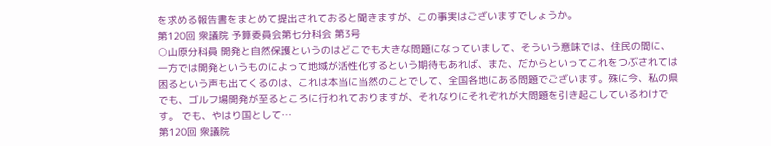を求める報告書をまとめて提出されておると聞きますが、この事実はございますでしょうか。
第120回 衆議院 予算委員会第七分科会 第3号
○山原分科員 開発と自然保護というのはどこでも大きな問題になっていまして、そういう意味では、住民の間に、一方では開発というものによって地域が活性化するという期待もあれば、また、だからといってこれをつぶされては困るという声も出てくるのは、これは本当に当然のことでして、全国各地にある問題でございます。殊に今、私の県でも、ゴルフ場開発が至るところに行われておりますが、それなりにそれぞれが大問題を引き起こしているわけです。 でも、やはり国として…
第120回 衆議院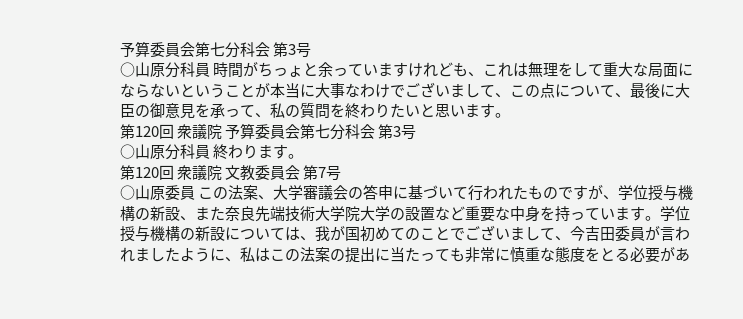予算委員会第七分科会 第3号
○山原分科員 時間がちっょと余っていますけれども、これは無理をして重大な局面にならないということが本当に大事なわけでございまして、この点について、最後に大臣の御意見を承って、私の質問を終わりたいと思います。
第120回 衆議院 予算委員会第七分科会 第3号
○山原分科員 終わります。
第120回 衆議院 文教委員会 第7号
○山原委員 この法案、大学審議会の答申に基づいて行われたものですが、学位授与機構の新設、また奈良先端技術大学院大学の設置など重要な中身を持っています。学位授与機構の新設については、我が国初めてのことでございまして、今吉田委員が言われましたように、私はこの法案の提出に当たっても非常に慎重な態度をとる必要があ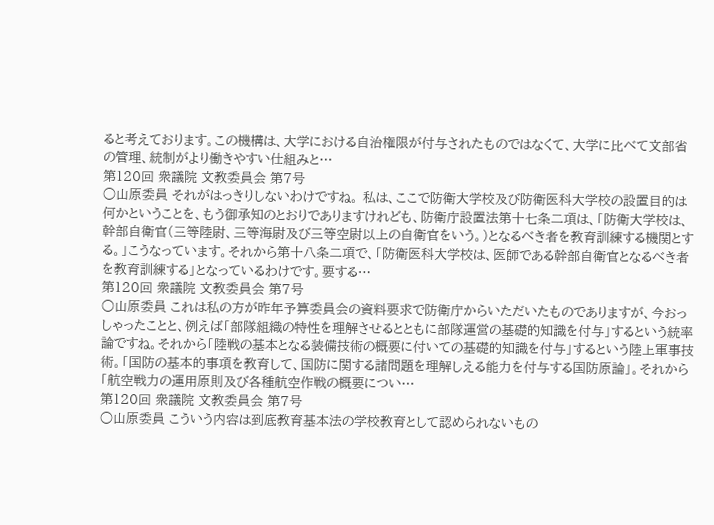ると考えております。この機構は、大学における自治権限が付与されたものではなくて、大学に比べて文部省の管理、統制がより働きやすい仕組みと…
第120回 衆議院 文教委員会 第7号
○山原委員 それがはっきりしないわけですね。 私は、ここで防衛大学校及び防衛医科大学校の設置目的は何かということを、もう御承知のとおりでありますけれども、防衛庁設置法第十七条二項は、「防衛大学校は、幹部自衛官(三等陸尉、三等海尉及び三等空尉以上の自衛官をいう。)となるべき者を教育訓練する機関とする。」こうなっています。それから第十八条二項で、「防衛医科大学校は、医師である幹部自衛官となるべき者を教育訓練する」となっているわけです。要する…
第120回 衆議院 文教委員会 第7号
○山原委員 これは私の方が昨年予算委員会の資料要求で防衛庁からいただいたものでありますが、今おっしゃったことと、例えば「部隊組織の特性を理解させるとともに部隊運営の基礎的知識を付与」するという統率論ですね。それから「陸戦の基本となる装備技術の概要に付いての基礎的知識を付与」するという陸上軍事技術。「国防の基本的事項を教育して、国防に関する諸問題を理解しえる能力を付与する国防原論」。それから「航空戦力の運用原則及び各種航空作戦の概要につい…
第120回 衆議院 文教委員会 第7号
○山原委員 こういう内容は到底教育基本法の学校教育として認められないもの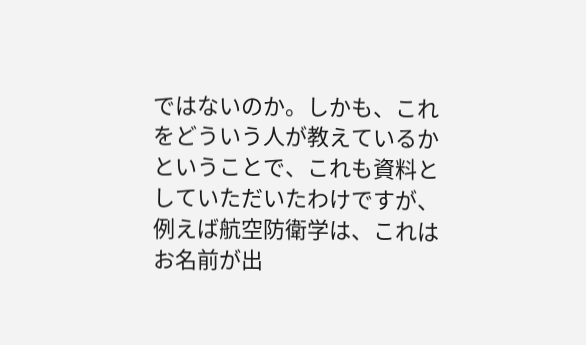ではないのか。しかも、これをどういう人が教えているかということで、これも資料としていただいたわけですが、例えば航空防衛学は、これはお名前が出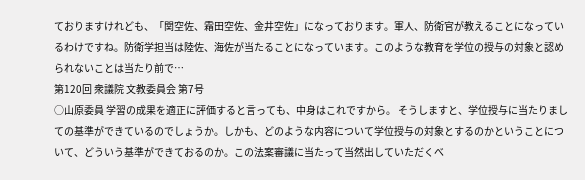ておりますけれども、「関空佐、霜田空佐、金井空佐」になっております。軍人、防衛官が教えることになっているわけですね。防衛学担当は陸佐、海佐が当たることになっています。このような教育を学位の授与の対象と認められないことは当たり前で…
第120回 衆議院 文教委員会 第7号
○山原委員 学習の成果を適正に評価すると言っても、中身はこれですから。 そうしますと、学位授与に当たりましての基準ができているのでしょうか。しかも、どのような内容について学位授与の対象とするのかということについて、どういう基準ができておるのか。この法案審議に当たって当然出していただくべ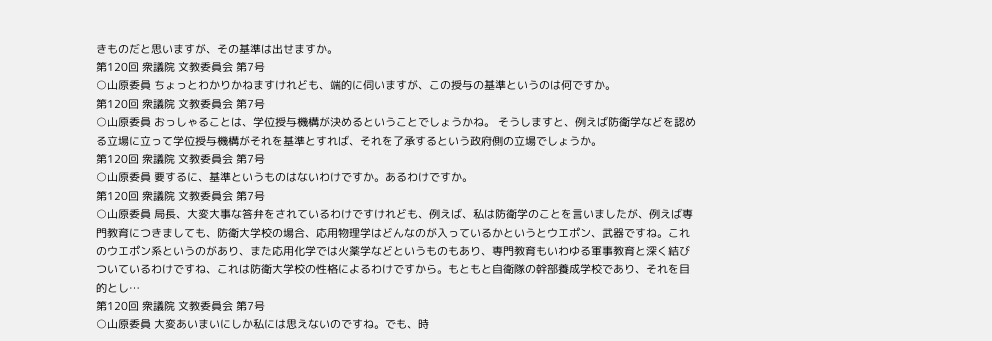きものだと思いますが、その基準は出せますか。
第120回 衆議院 文教委員会 第7号
○山原委員 ちょっとわかりかねますけれども、端的に伺いますが、この授与の基準というのは何ですか。
第120回 衆議院 文教委員会 第7号
○山原委員 おっしゃることは、学位授与機構が決めるということでしょうかね。 そうしますと、例えば防衛学などを認める立場に立って学位授与機構がそれを基準とすれば、それを了承するという政府側の立場でしょうか。
第120回 衆議院 文教委員会 第7号
○山原委員 要するに、基準というものはないわけですか。あるわけですか。
第120回 衆議院 文教委員会 第7号
○山原委員 局長、大変大事な答弁をされているわけですけれども、例えば、私は防衛学のことを言いましたが、例えば専門教育につきましても、防衛大学校の場合、応用物理学はどんなのが入っているかというとウエポン、武器ですね。これのウエポン系というのがあり、また応用化学では火薬学などというものもあり、専門教育もいわゆる軍事教育と深く結びついているわけですね、これは防衛大学校の性格によるわけですから。もともと自衛隊の幹部養成学校であり、それを目的とし…
第120回 衆議院 文教委員会 第7号
○山原委員 大変あいまいにしか私には思えないのですね。でも、時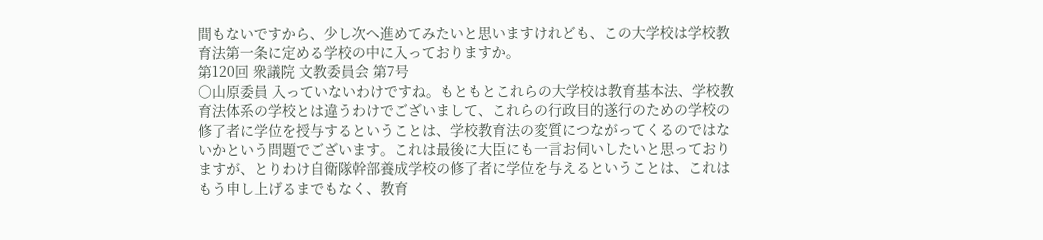間もないですから、少し次へ進めてみたいと思いますけれども、この大学校は学校教育法第一条に定める学校の中に入っておりますか。
第120回 衆議院 文教委員会 第7号
○山原委員 入っていないわけですね。もともとこれらの大学校は教育基本法、学校教育法体系の学校とは違うわけでございまして、これらの行政目的遂行のための学校の修了者に学位を授与するということは、学校教育法の変質につながってくるのではないかという問題でございます。これは最後に大臣にも一言お伺いしたいと思っておりますが、とりわけ自衛隊幹部養成学校の修了者に学位を与えるということは、これはもう申し上げるまでもなく、教育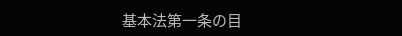基本法第一条の目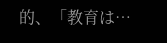的、「教育は…